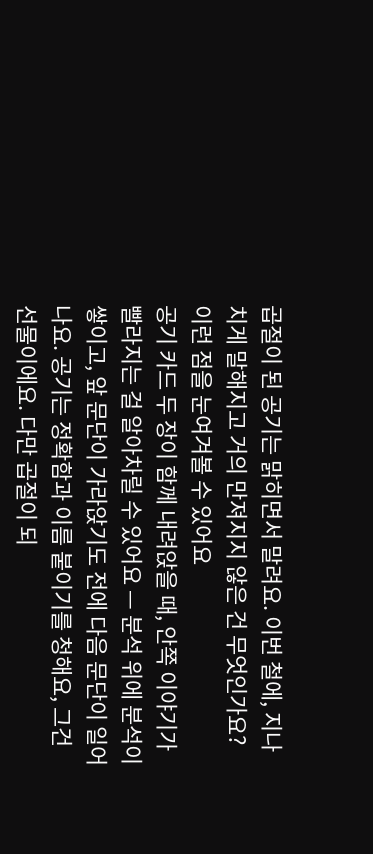곱절이 된 공기는 맑히면서 말려요. 이번 철에, 지나치게 말해지고 거의 만져지지 않은 건 무엇인가요?
이런 점을 눈여겨볼 수 있어요
공기 카드 두 장이 함께 내려앉을 때, 안쪽 이야기가 빨라지는 걸 알아차릴 수 있어요 — 분석 위에 분석이 쌓이고, 앞 문단이 가라앉기도 전에 다음 문단이 일어나요. 공기는 정확함과 이름 붙이기를 청해요, 그건 선물이에요. 다만 곱절이 되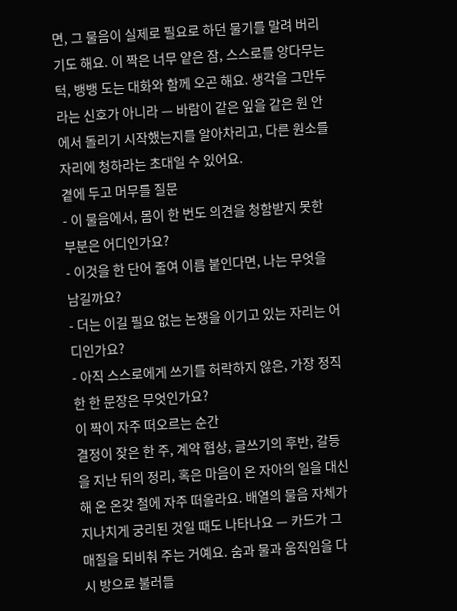면, 그 물음이 실제로 필요로 하던 물기를 말려 버리기도 해요. 이 짝은 너무 얕은 잠, 스스로를 앙다무는 턱, 뱅뱅 도는 대화와 함께 오곤 해요. 생각을 그만두라는 신호가 아니라 — 바람이 같은 잎을 같은 원 안에서 돌리기 시작했는지를 알아차리고, 다른 원소를 자리에 청하라는 초대일 수 있어요.
곁에 두고 머무를 질문
- 이 물음에서, 몸이 한 번도 의견을 청함받지 못한 부분은 어디인가요?
- 이것을 한 단어 줄여 이름 붙인다면, 나는 무엇을 남길까요?
- 더는 이길 필요 없는 논쟁을 이기고 있는 자리는 어디인가요?
- 아직 스스로에게 쓰기를 허락하지 않은, 가장 정직한 한 문장은 무엇인가요?
이 짝이 자주 떠오르는 순간
결정이 잦은 한 주, 계약 협상, 글쓰기의 후반, 갈등을 지난 뒤의 정리, 혹은 마음이 온 자아의 일을 대신 해 온 온갖 철에 자주 떠올라요. 배열의 물음 자체가 지나치게 궁리된 것일 때도 나타나요 — 카드가 그 매질을 되비춰 주는 거예요. 숨과 물과 움직임을 다시 방으로 불러들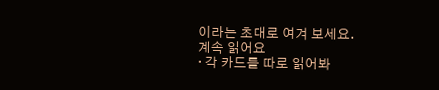이라는 초대로 여겨 보세요.
계속 읽어요
· 각 카드를 따로 읽어봐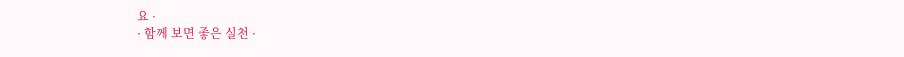요 ·
· 함께 보면 좋은 실천 ·